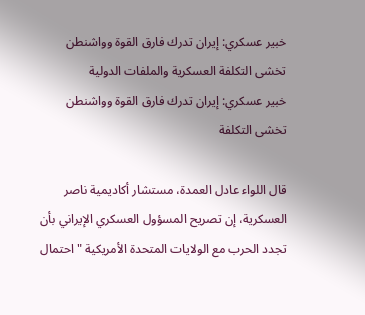خبير عسكري: إيران تدرك فارق القوة وواشنطن تخشى التكلفة العسكرية والملفات الدولية
خبير عسكري: إيران تدرك فارق القوة وواشنطن تخشى التكلفة

قال اللواء عادل العمدة، مستشار أكاديمية ناصر العسكرية، إن تصريح المسؤول العسكري الإيراني بأن تجدد الحرب مع الولايات المتحدة الأمريكية "احتمال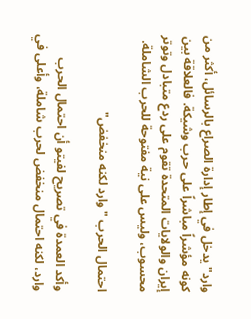وارد" يدخل في إطار إدارة الصراع بالرسائل، أكثر من كونه مؤشراً مباشراً على حرب وشيكة. فالعلاقة بين إيران والولايات المتحدة تقوم على ردع متبادل وتوتر محسوب، وليس على نية مفتوحة للحرب الشاملة.

احتمال الحرب "وارد لكنه منخفض"

وأكد العمدة في تصريح لفيتو أن احتمال الحرب وارد، لكنه احتمال منخفض لحرب شاملة، وأعلى في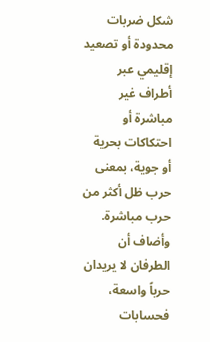شكل ضربات محدودة أو تصعيد إقليمي عبر أطراف غير مباشرة أو احتكاكات بحرية أو جوية، بمعنى حرب ظل أكثر من حرب مباشرة. وأضاف أن الطرفان لا يريدان حرباً واسعة، فحسابات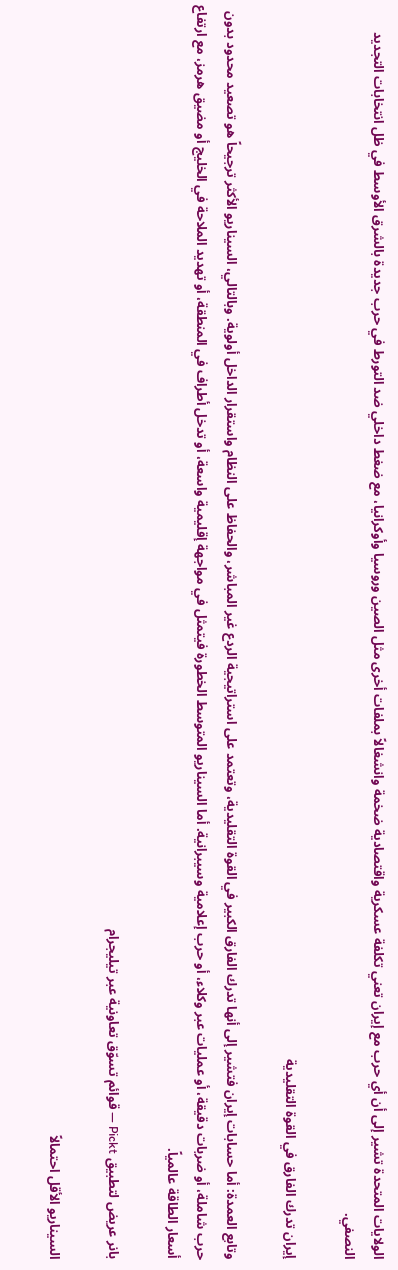الولايات المتحدة تشير إلى أن أي حرب مع إيران تعني تكلفة عسكرية واقتصادية ضخمة وانشغالاً بملفات أخرى مثل الصين وروسيا وأوكرانيا، مع ضغط داخلي ضد التورط في حرب جديدة بالشرق الأوسط في ظل انتخابات التجديد النصفي.

إيران تدرك الفارق في القوة التقليدية

وتابع العمدة: أما حسابات إيران فتشير إلى أنها تدرك الفارق الكبير في القوة التقليدية، وتعتمد على استراتيجية الردع غير المباشر، والحفاظ على النظام واستقرار الداخل أولوية. وبالتالي، السيناريو الأكثر ترجيحاً هو تصعيد محدود بدون حرب شاملة، أو ضربات دقيقة، أو عمليات عبر وكلاء، أو حرب إعلامية وسيبرانية. أما السيناريو المتوسط الخطورة فيتمثل في مواجهة إقليمية واسعة، أو تدخل أطراف في المنطقة، أو تهديد الملاحة في الخليج أو مضيق هرمز، مع ارتفاع أسعار الطاقة عالمياً.

بانر عريض لتطبيق Pickt — قوائم تسوّق تعاونية عبر تيليجرام

السيناريو الأقل احتمالاً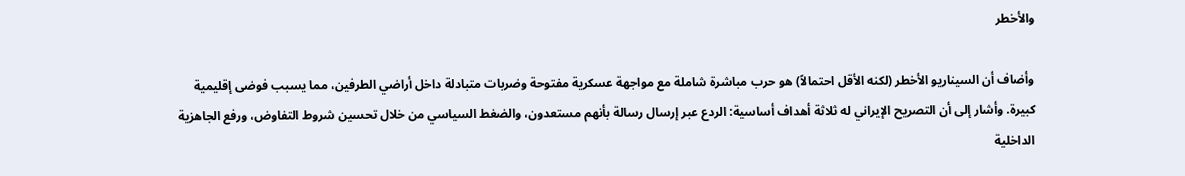والأخطر

وأضاف أن السيناريو الأخطر (لكنه الأقل احتمالاً) هو حرب مباشرة شاملة مع مواجهة عسكرية مفتوحة وضربات متبادلة داخل أراضي الطرفين، مما يسبب فوضى إقليمية كبيرة. وأشار إلى أن التصريح الإيراني له ثلاثة أهداف أساسية: الردع عبر إرسال رسالة بأنهم مستعدون، والضغط السياسي من خلال تحسين شروط التفاوض، ورفع الجاهزية الداخلية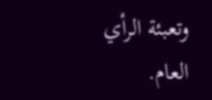وتعبئة الرأي العام.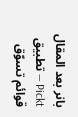بانر بعد المقال Pickt — تطبيق قوائم تسوّق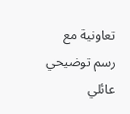تعاونية مع رسم توضيحي عائلي